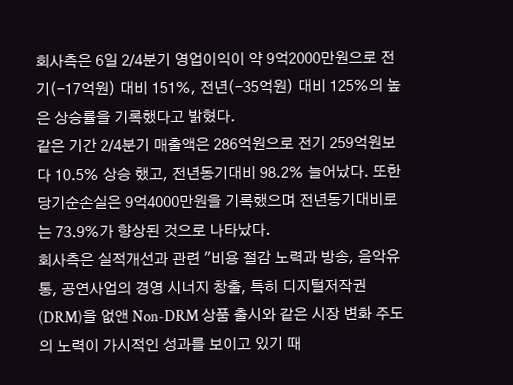회사측은 6일 2/4분기 영업이익이 약 9억2000만원으로 전기(-17억원) 대비 151%, 전년(-35억원) 대비 125%의 높은 상승률을 기록했다고 밝혔다.
같은 기간 2/4분기 매출액은 286억원으로 전기 259억원보다 10.5% 상승 했고, 전년동기대비 98.2% 늘어났다. 또한 당기순손실은 9억4000만원을 기록했으며 전년동기대비로는 73.9%가 향상된 것으로 나타났다.
회사측은 실적개선과 관련 "비용 절감 노력과 방송, 음악유통, 공연사업의 경영 시너지 창출, 특히 디지털저작권(DRM)을 없앤 Non-DRM 상품 출시와 같은 시장 변화 주도의 노력이 가시적인 성과를 보이고 있기 때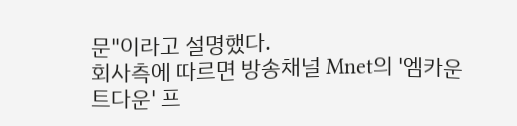문"이라고 설명했다.
회사측에 따르면 방송채널 Mnet의 '엠카운트다운' 프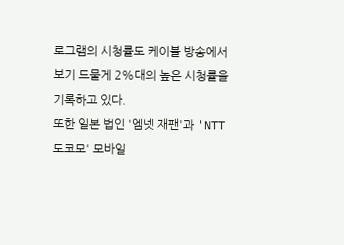로그램의 시청률도 케이블 방송에서 보기 드물게 2%대의 높은 시청률을 기록하고 있다.
또한 일본 법인 '엠넷 재팬'과 'NTT 도코모' 모바일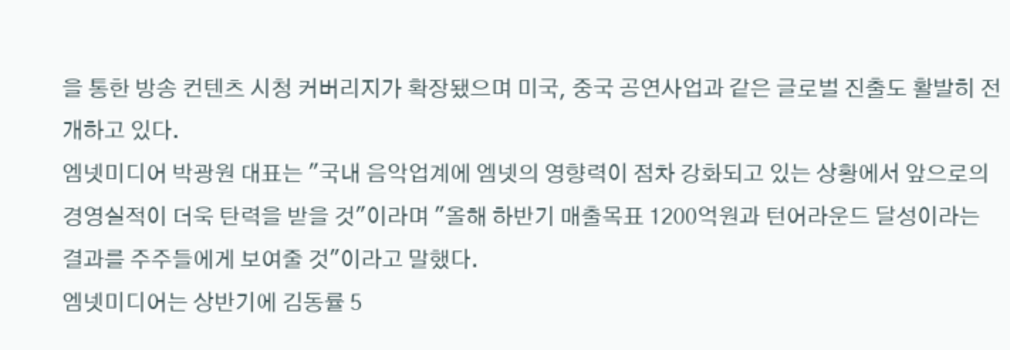을 통한 방송 컨텐츠 시청 커버리지가 확장됐으며 미국, 중국 공연사업과 같은 글로벌 진출도 활발히 전개하고 있다.
엠넷미디어 박광원 대표는 "국내 음악업계에 엠넷의 영향력이 점차 강화되고 있는 상황에서 앞으로의 경영실적이 더욱 탄력을 받을 것"이라며 "올해 하반기 매출목표 1200억원과 턴어라운드 달성이라는 결과를 주주들에게 보여줄 것"이라고 말했다.
엠넷미디어는 상반기에 김동률 5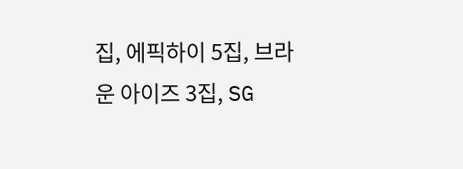집, 에픽하이 5집, 브라운 아이즈 3집, SG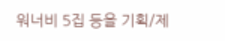워너비 5집 등을 기획/제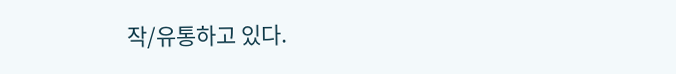작/유통하고 있다.